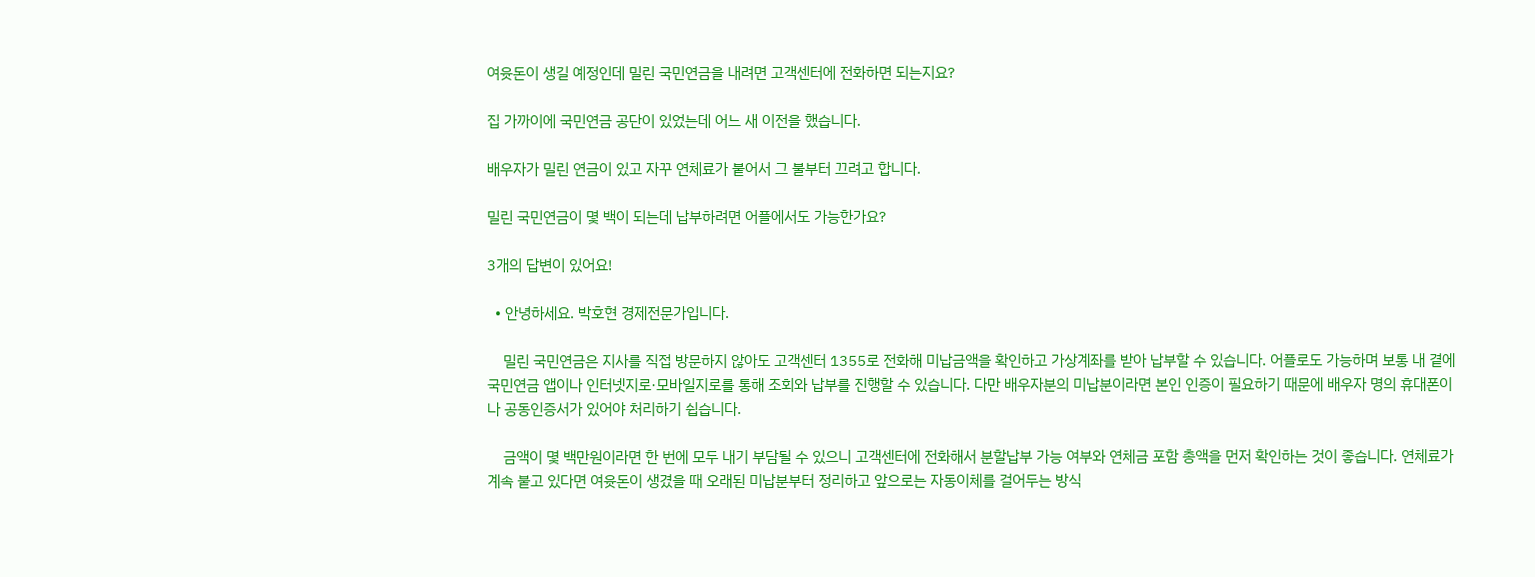여윳돈이 생길 예정인데 밀린 국민연금을 내려면 고객센터에 전화하면 되는지요?

집 가까이에 국민연금 공단이 있었는데 어느 새 이전을 했습니다.

배우자가 밀린 연금이 있고 자꾸 연체료가 붙어서 그 불부터 끄려고 합니다.

밀린 국민연금이 몇 백이 되는데 납부하려면 어플에서도 가능한가요?

3개의 답변이 있어요!

  • 안녕하세요. 박호현 경제전문가입니다.

    밀린 국민연금은 지사를 직접 방문하지 않아도 고객센터 1355로 전화해 미납금액을 확인하고 가상계좌를 받아 납부할 수 있습니다. 어플로도 가능하며 보통 내 곁에 국민연금 앱이나 인터넷지로·모바일지로를 통해 조회와 납부를 진행할 수 있습니다. 다만 배우자분의 미납분이라면 본인 인증이 필요하기 때문에 배우자 명의 휴대폰이나 공동인증서가 있어야 처리하기 쉽습니다.

    금액이 몇 백만원이라면 한 번에 모두 내기 부담될 수 있으니 고객센터에 전화해서 분할납부 가능 여부와 연체금 포함 총액을 먼저 확인하는 것이 좋습니다. 연체료가 계속 붙고 있다면 여윳돈이 생겼을 때 오래된 미납분부터 정리하고 앞으로는 자동이체를 걸어두는 방식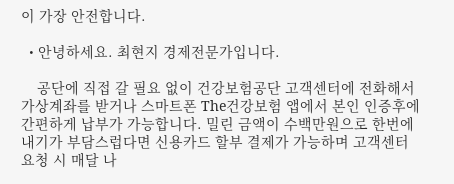이 가장 안전합니다.

  • 안녕하세요. 최현지 경제전문가입니다.

    공단에 직접 갈 필요 없이 건강보험공단 고객센터에 전화해서 가상계좌를 받거나 스마트폰 The건강보험 앱에서 본인 인증후에 간편하게 납부가 가능합니다. 밀린 금액이 수백만원으로 한번에 내기가 부담스럽다면 신용카드 할부 결제가 가능하며 고객센터 요청 시 매달 나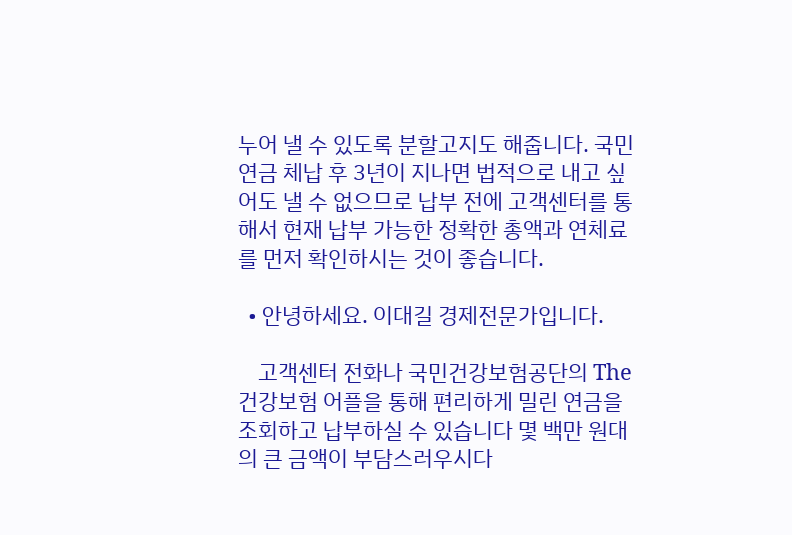누어 낼 수 있도록 분할고지도 해줍니다. 국민연금 체납 후 3년이 지나면 법적으로 내고 싶어도 낼 수 없으므로 납부 전에 고객센터를 통해서 현재 납부 가능한 정확한 총액과 연체료를 먼저 확인하시는 것이 좋습니다.

  • 안녕하세요. 이대길 경제전문가입니다.

    고객센터 전화나 국민건강보험공단의 The건강보험 어플을 통해 편리하게 밀린 연금을 조회하고 납부하실 수 있습니다 몇 백만 원대의 큰 금액이 부담스러우시다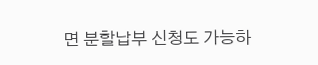면 분할납부 신청도 가능하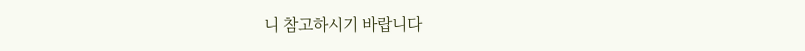니 참고하시기 바랍니다